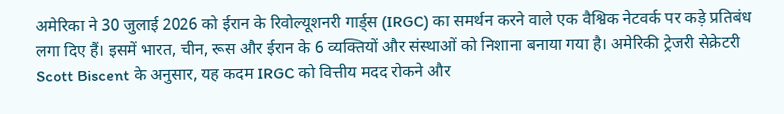अमेरिका ने 30 जुलाई 2026 को ईरान के रिवोल्यूशनरी गार्ड्स (IRGC) का समर्थन करने वाले एक वैश्विक नेटवर्क पर कड़े प्रतिबंध लगा दिए हैं। इसमें भारत, चीन, रूस और ईरान के 6 व्यक्तियों और संस्थाओं को निशाना बनाया गया है। अमेरिकी ट्रेजरी सेक्रेटरी Scott Biscent के अनुसार, यह कदम IRGC को वित्तीय मदद रोकने और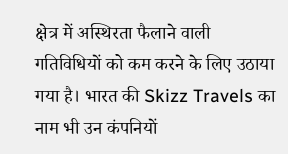क्षेत्र में अस्थिरता फैलाने वाली गतिविधियों को कम करने के लिए उठाया गया है। भारत की Skizz Travels का नाम भी उन कंपनियों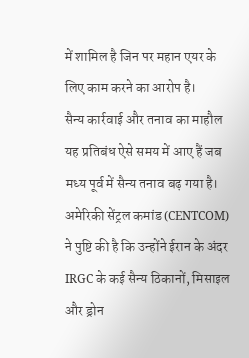में शामिल है जिन पर महान एयर के लिए काम करने का आरोप है।
सैन्य कार्रवाई और तनाव का माहौल
यह प्रतिबंध ऐसे समय में आए हैं जब मध्य पूर्व में सैन्य तनाव बढ़ गया है। अमेरिकी सेंट्रल कमांड (CENTCOM) ने पुष्टि की है कि उन्होंने ईरान के अंदर IRGC के कई सैन्य ठिकानों, मिसाइल और ड्रोन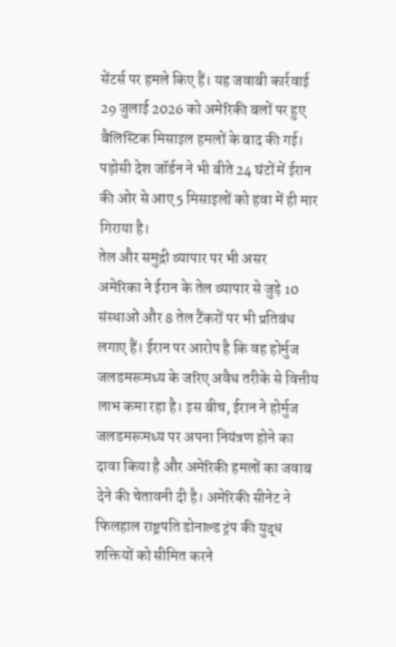सेंटर्स पर हमले किए हैं। यह जवाबी कार्रवाई 29 जुलाई 2026 को अमेरिकी बलों पर हुए बैलिस्टिक मिसाइल हमलों के बाद की गई। पड़ोसी देश जॉर्डन ने भी बीते 24 घंटों में ईरान की ओर से आए 5 मिसाइलों को हवा में ही मार गिराया है।
तेल और समुद्री व्यापार पर भी असर
अमेरिका ने ईरान के तेल व्यापार से जुड़े 10 संस्थाओं और 8 तेल टैंकरों पर भी प्रतिबंध लगाए हैं। ईरान पर आरोप है कि वह होर्मुज जलडमरूमध्य के जरिए अवैध तरीके से वित्तीय लाभ कमा रहा है। इस बीच, ईरान ने होर्मुज जलडमरूमध्य पर अपना नियंत्रण होने का दावा किया है और अमेरिकी हमलों का जवाब देने की चेतावनी दी है। अमेरिकी सीनेट ने फिलहाल राष्ट्रपति डोनाल्ड ट्रंप की युद्ध शक्तियों को सीमित करने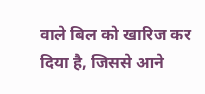वाले बिल को खारिज कर दिया है, जिससे आने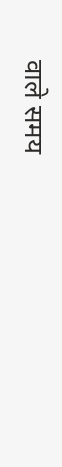वाले समय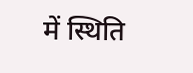में स्थिति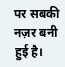पर सबकी नज़र बनी हुई है।